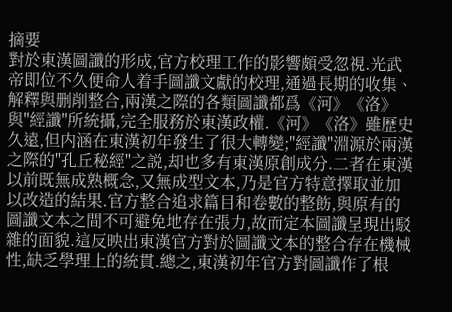摘要
對於東漢圖讖的形成,官方校理工作的影響頗受忽視.光武帝即位不久便命人着手圖讖文獻的校理,通過長期的收集、解釋與删削整合,兩漢之際的各類圖讖都爲《河》《洛》與"經讖"所統攝,完全服務於東漢政權.《河》《洛》雖歷史久遠,但内涵在東漢初年發生了很大轉變;"經讖"淵源於兩漢之際的"孔丘秘經"之説,却也多有東漢原創成分.二者在東漢以前既無成熟概念,又無成型文本,乃是官方特意擇取並加以改造的結果.官方整合追求篇目和卷數的整飭,與原有的圖讖文本之間不可避免地存在張力,故而定本圖讖呈現出駁雜的面貌.這反映出東漢官方對於圖讖文本的整合存在機械性,缺乏學理上的統貫.總之,東漢初年官方對圖讖作了根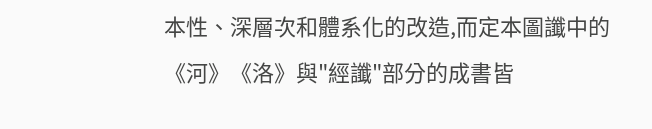本性、深層次和體系化的改造,而定本圖讖中的《河》《洛》與"經讖"部分的成書皆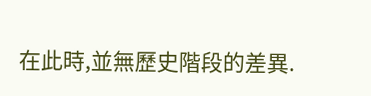在此時,並無歷史階段的差異.